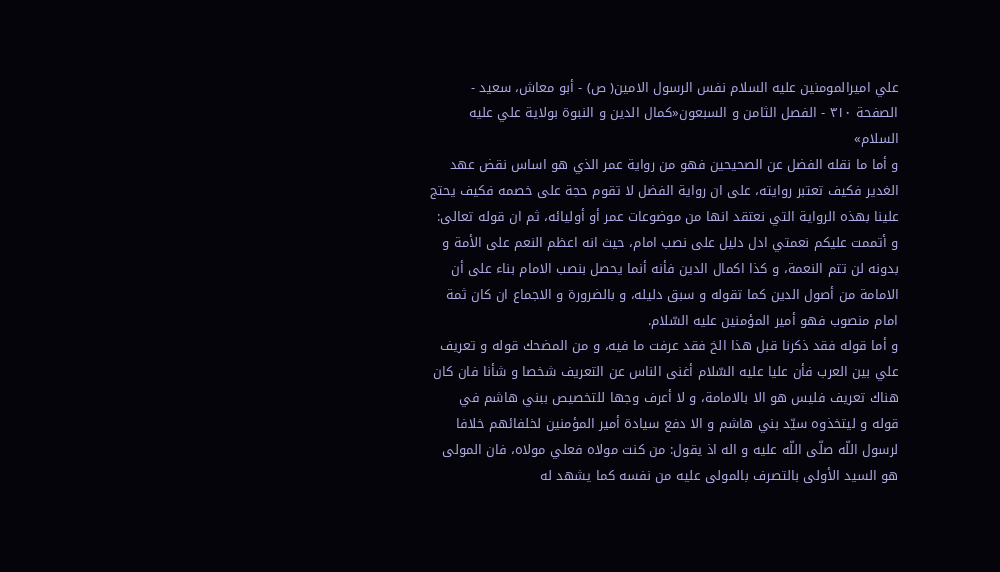علي اميرالمومنين عليه السلام نفس الرسول الامين( ص) - أبو معاش، سعيد - الصفحة ٣١٠ - الفصل الثامن و السبعون«كمال الدين و النبوة بولاية علي عليه السلام»
و أما ما نقله الفضل عن الصحيحين فهو من رواية عمر الذي هو اساس نقض عهد الغدير فكيف تعتبر روايته، على ان رواية الفضل لا تقوم حجة على خصمه فكيف يحتج علينا بهذه الرواية التي نعتقد انها من موضوعات عمر أو أوليائه، ثم ان قوله تعالى: و أتممت عليكم نعمتي ادل دليل على نصب امام، حيث انه اعظم النعم على الأمة و بدونه لن تتم النعمة، و كذا اكمال الدين فأنه أنما يحصل بنصب الامام بناء على أن الامامة من أصول الدين كما تقوله و سبق دليله، و بالضرورة و الاجماع ان كان ثمة امام منصوب فهو أمير المؤمنين عليه السّلام.
و أما قوله فقد ذكرنا قبل هذا الخ فقد عرفت ما فيه، و من المضحك قوله و تعريف علي بين العرب فأن عليا عليه السّلام أغنى الناس عن التعريف شخصا و شأنا فان كان هناك تعريف فليس هو الا بالامامة، و لا أعرف وجها للتخصيص ببني هاشم في قوله و ليتخذوه سيّد بني هاشم و الا دفع سيادة أمير المؤمنين لخلفائهم خلافا لرسول اللّه صلّى اللّه عليه و اله اذ يقول: من كنت مولاه فعلي مولاه، فان المولى هو السيد الأولى بالتصرف بالمولى عليه من نفسه كما يشهد له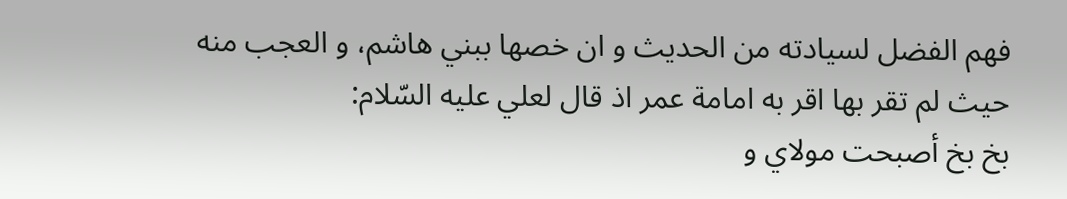فهم الفضل لسيادته من الحديث و ان خصها ببني هاشم، و العجب منه حيث لم تقر بها اقر به امامة عمر اذ قال لعلي عليه السّلام:
بخ بخ أصبحت مولاي و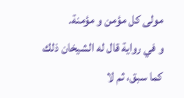مولى كل مؤمن و مؤمنة.
و في رواية قال له الشيخان ذلك كما سبق، ثم لا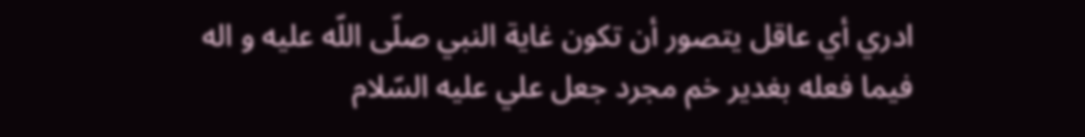ادري أي عاقل يتصور أن تكون غاية النبي صلّى اللّه عليه و اله فيما فعله بغدير خم مجرد جعل علي عليه السّلام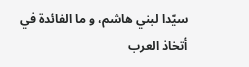سيّدا لبني هاشم، و ما الفائدة في أتخاذ العرب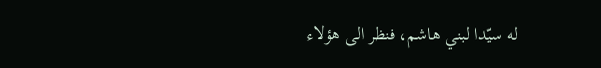له سيّدا لبني هاشم، فنظر الى هؤلاء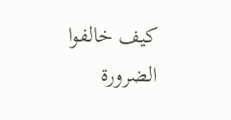كيف خالفوا الضرورة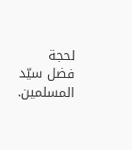لحجة فضل سيّد المسلمين.